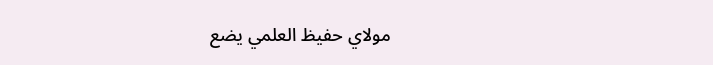مولاي حفيظ العلمي يضع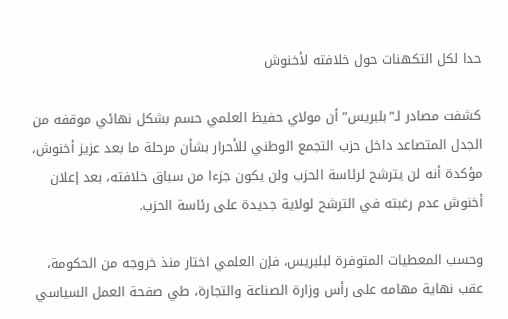حدا لكل التكهنات حول خلافته لأخنوش

كشفت مصادر لـ”بلبريس” أن مولاي حفيظ العلمي حسم بشكل نهائي موقفه من الجدل المتصاعد داخل حزب التجمع الوطني للأحرار بشأن مرحلة ما بعد عزيز أخنوش، مؤكدة أنه لن يترشح لرئاسة الحزب ولن يكون جزءا من سباق خلافته، بعد إعلان أخنوش عدم رغبته في الترشح لولاية جديدة على رئاسة الحزب.

وحسب المعطيات المتوفرة لبلبريس، فإن العلمي اختار منذ خروجه من الحكومة، عقب نهاية مهامه على رأس وزارة الصناعة والتجارة، طي صفحة العمل السياسي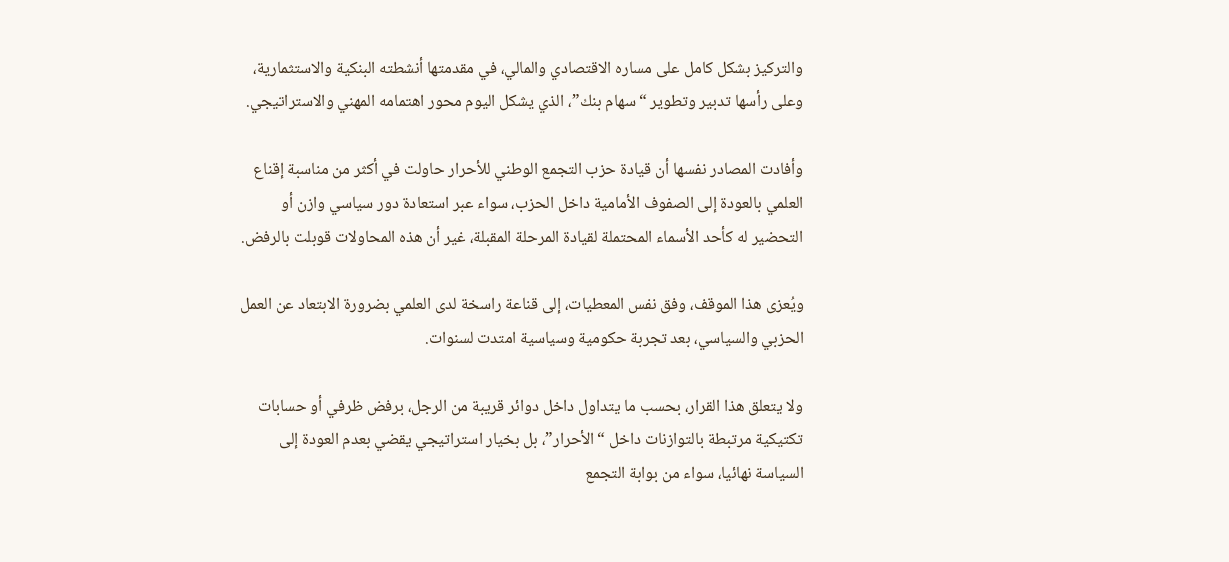والتركيز بشكل كامل على مساره الاقتصادي والمالي، في مقدمتها أنشطته البنكية والاستثمارية، وعلى رأسها تدبير وتطوير “سهام بنك”، الذي يشكل اليوم محور اهتمامه المهني والاستراتيجي.

وأفادت المصادر نفسها أن قيادة حزب التجمع الوطني للأحرار حاولت في أكثر من مناسبة إقناع العلمي بالعودة إلى الصفوف الأمامية داخل الحزب، سواء عبر استعادة دور سياسي وازن أو التحضير له كأحد الأسماء المحتملة لقيادة المرحلة المقبلة، غير أن هذه المحاولات قوبلت بالرفض.

ويُعزى هذا الموقف، وفق نفس المعطيات، إلى قناعة راسخة لدى العلمي بضرورة الابتعاد عن العمل الحزبي والسياسي، بعد تجربة حكومية وسياسية امتدت لسنوات.

ولا يتعلق هذا القرار، بحسب ما يتداول داخل دوائر قريبة من الرجل، برفض ظرفي أو حسابات تكتيكية مرتبطة بالتوازنات داخل “الأحرار”، بل بخيار استراتيجي يقضي بعدم العودة إلى السياسة نهائيا، سواء من بوابة التجمع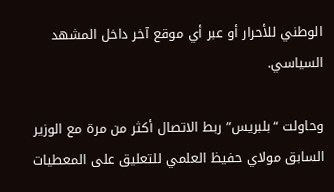الوطني للأحرار أو عبر أي موقع آخر داخل المشهد السياسي.

وحاولت “بلبريس” ربط الاتصال أكثر من مرة مع الوزير السابق مولاي حفيظ العلمي للتعليق على المعطيات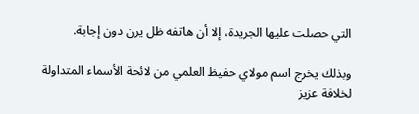التي حصلت عليها الجريدة، إلا أن هاتفه ظل يرن دون إجابة.

وبذلك يخرج اسم مولاي حفيظ العلمي من لائحة الأسماء المتداولة لخلافة عزيز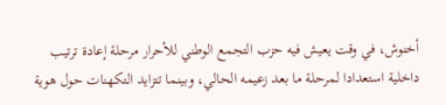أخنوش، في وقت يعيش فيه حزب التجمع الوطني للأحرار مرحلة إعادة ترتيب داخلية استعدادا لمرحلة ما بعد زعيمه الحالي، وبينما تتزايد التكهنات حول هوية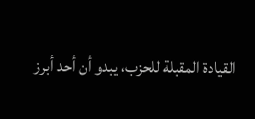القيادة المقبلة للحزب، يبدو أن أحد أبرز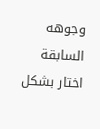وجوهه السابقة اختار بشكل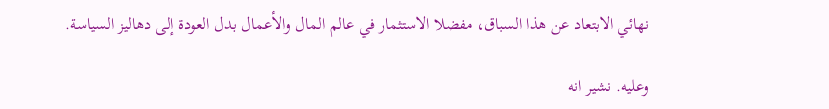نهائي الابتعاد عن هذا السباق، مفضلا الاستثمار في عالم المال والأعمال بدل العودة إلى دهاليز السياسة.

وعليه. نشير انه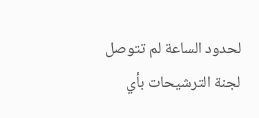لحدود الساعة لم تتوصل لجنة الترشيحات بأي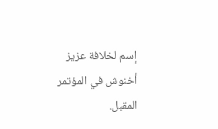إسم لخلافة عزيز أخنوش في المؤتمر المقبل.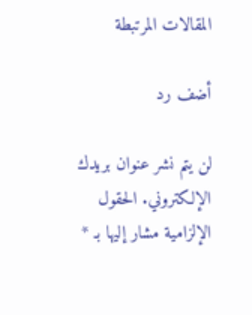المقالات المرتبطة

أضف رد

لن يتم نشر عنوان بريدك الإلكتروني. الحقول الإلزامية مشار إليها بـ *